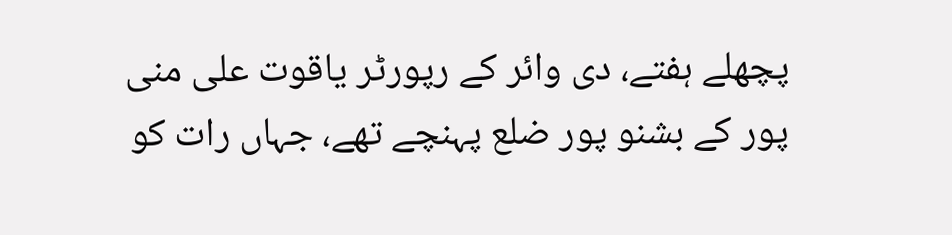پچھلے ہفتے، دی وائر کے رپورٹر یاقوت علی منی پور کے بشنو پور ضلع پہنچے تھے، جہاں رات کو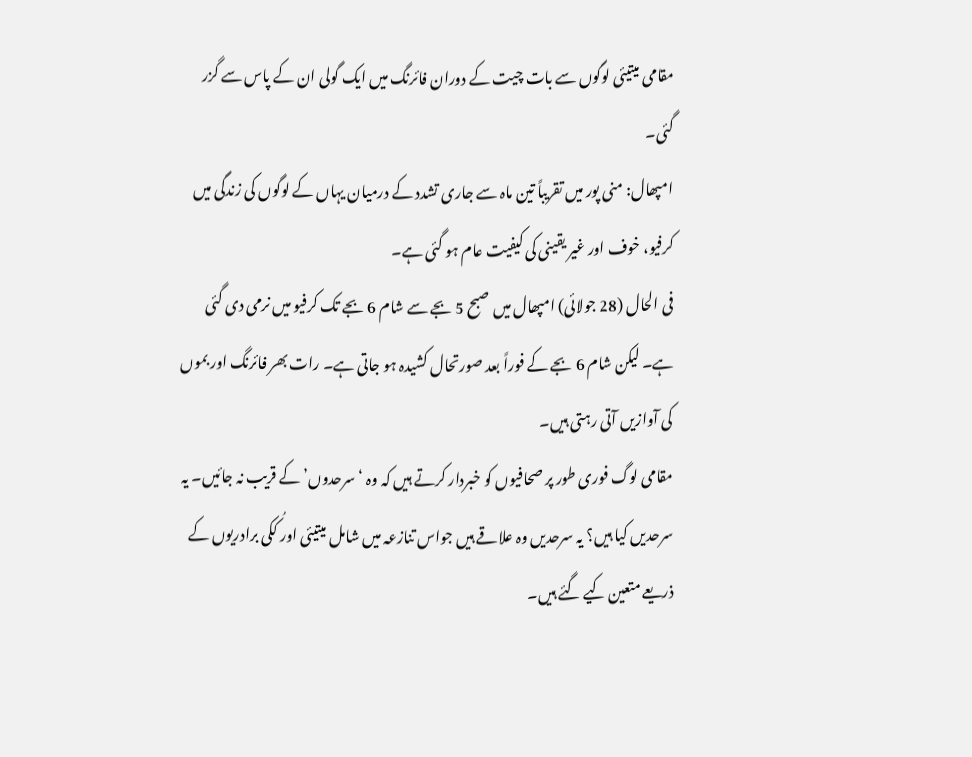مقامی میتیئی لوگوں سے بات چیت کے دوران فائرنگ میں ایک گولی ان کے پاس سے گزر گئی۔
امپھال: منی پور میں تقریباً تین ماہ سے جاری تشدد کے درمیان یہاں کے لوگوں کی زندگی میں کرفیو، خوف اور غیر یقینی کی کیفیت عام ہو گئی ہے۔
فی الحال (28 جولائی) امپھال میں صبح 5 بجے سے شام 6 بجے تک کرفیو میں نرمی دی گئی ہے۔ لیکن شام 6 بجے کے فوراً بعد صورتحال کشیدہ ہو جاتی ہے۔ رات بھر فائرنگ اور بموں کی آوازیں آتی رہتی ہیں۔
مقامی لوگ فوری طور پر صحافیوں کو خبردار کرتے ہیں کہ وہ ‘سرحدوں’ کے قریب نہ جائیں۔ یہ سرحدیں کیا ہیں؟ یہ سرحدیں وہ علاقے ہیں جواس تنازعہ میں شامل میتیئی اور کُکی برادریوں کے ذریعے متعین کیے گئے ہیں۔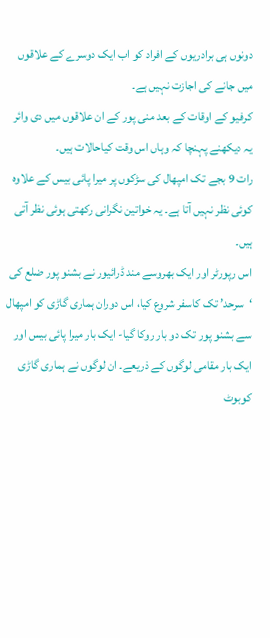دونوں ہی برادریوں کے افراد کو اب ایک دوسرے کے علاقوں میں جانے کی اجازت نہیں ہے۔
کرفیو کے اوقات کے بعد منی پور کے ان علاقوں میں دی وائر یہ دیکھنے پہنچا کہ وہاں اس وقت کیاحالات ہیں۔
رات 9 بجے تک امپھال کی سڑکوں پر میرا پائی بیس کے علاوہ کوئی نظر نہیں آتا ہے۔ یہ خواتین نگرانی رکھتی ہوئی نظر آتی ہیں۔
اس رپورٹر اور ایک بھروسے مند ڈرائیور نے بشنو پور ضلع کی ‘سرحد’ تک کاسفر شروع کیا، اس دوران ہماری گاڑی کو امپھال سے بشنو پور تک دو بار روکا گیا- ایک بار میرا پائی بیس اور ایک بار مقامی لوگوں کے ذریعے۔ ان لوگوں نے ہماری گاڑی کوبوٹ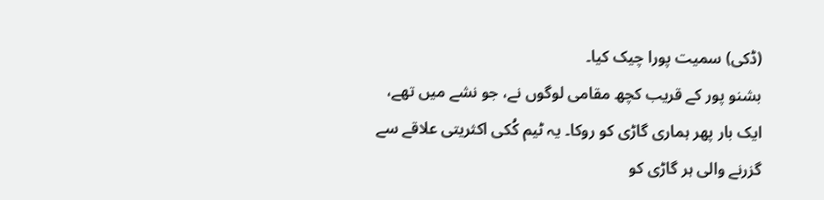(ڈکی) سمیت پورا چیک کیا۔
بشنو پور کے قریب کچھ مقامی لوگوں نے، جو نشے میں تھے، ایک بار پھر ہماری گاڑی کو روکا۔ یہ ٹیم کُکی اکثریتی علاقے سے گزرنے والی ہر گاڑی کو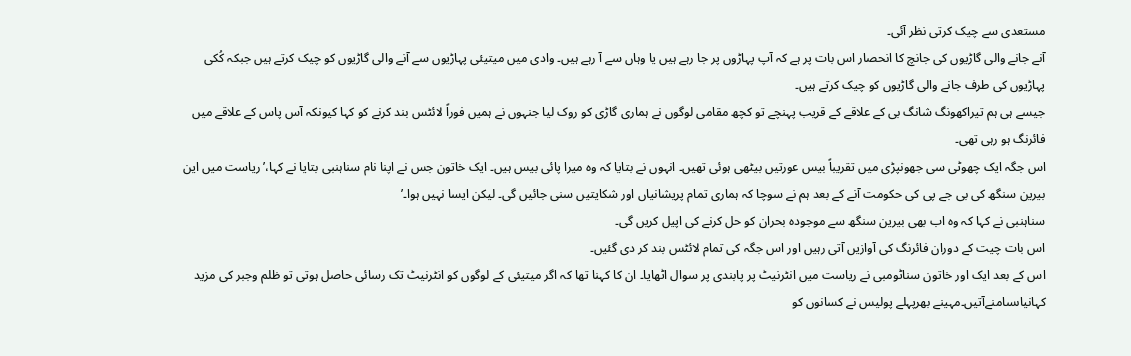مستعدی سے چیک کرتی نظر آئی۔
آنے جانے والی گاڑیوں کی جانچ کا انحصار اس بات پر ہے کہ آپ پہاڑوں پر جا رہے ہیں یا وہاں سے آ رہے ہیں۔ وادی میں میتیئی پہاڑیوں سے آنے والی گاڑیوں کو چیک کرتے ہیں جبکہ کُکی پہاڑیوں کی طرف جانے والی گاڑیوں کو چیک کرتے ہیں۔
جیسے ہی ہم تیراکھونگ شانگ بی کے علاقے کے قریب پہنچے تو کچھ مقامی لوگوں نے ہماری گاڑی کو روک لیا جنہوں نے ہمیں فوراً لائٹس بند کرنے کو کہا کیونکہ آس پاس کے علاقے میں فائرنگ ہو رہی تھی۔
اس جگہ ایک چھوٹی سی جھونپڑی میں تقریباً بیس عورتیں بیٹھی ہوئی تھیں۔ انہوں نے بتایا کہ وہ میرا پائی بیس ہیں۔ ایک خاتون جس نے اپنا نام سناہنبی بتایا نے کہا،’ریاست میں این بیرین سنگھ کی بی جے پی کی حکومت آنے کے بعد ہم نے سوچا کہ ہماری تمام پریشانیاں اور شکایتیں سنی جائیں گی۔ لیکن ایسا نہیں ہوا۔’
سناہنبی نے کہا کہ وہ اب بھی بیرین سنگھ سے موجودہ بحران کو حل کرنے کی اپیل کریں گی۔
اس بات چیت کے دوران فائرنگ کی آوازیں آتی رہیں اور اس جگہ کی تمام لائٹس بند کر دی گئیں۔
اس کے بعد ایک اور خاتون سناٹومبی نے ریاست میں انٹرنیٹ پر پابندی پر سوال اٹھایا۔ ان کا کہنا تھا کہ اگر میتیئی کے لوگوں کو انٹرنیٹ تک رسائی حاصل ہوتی تو ظلم وجبر کی مزید کہانیاںسامنےآتیں۔مہینے بھرپہلے پولیس نے کسانوں کو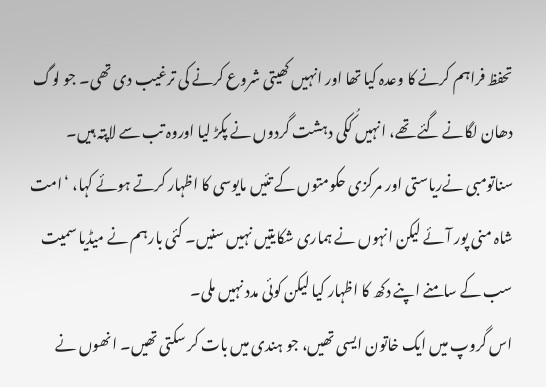تحفظ فراہم کرنے کا وعدہ کیا تھا اور انہیں کھیتی شروع کرنے کی ترغیب دی تھی۔ جو لوگ دھان لگانے گئے تھے، انہیں کُکی دہشت گردوں نے پکڑ لیا اوروہ تب سے لاپتہ ہیں۔
سناتومبی نےریاستی اور مرکزی حکومتوں کے تئیں مایوسی کا اظہار کرتے ہوئے کہا، ‘امت شاہ منی پور آئے لیکن انہوں نے ہماری شکایتیں نہیں سنیں۔ کئی بارہم نے میڈیا سمیت سب کے سامنے اپنے دکھ کا اظہار کیا لیکن کوئی مدد نہیں ملی۔
اس گروپ میں ایک خاتون ایسی تھیں، جو ہندی میں بات کر سکتی تھیں۔ انھوں نے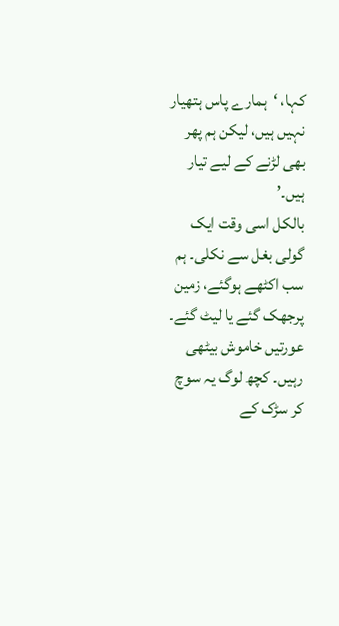کہا، ‘ہمارے پاس ہتھیار نہیں ہیں، لیکن ہم پھر بھی لڑنے کے لیے تیار ہیں۔’
بالکل اسی وقت ایک گولی بغل سے نکلی۔ ہم سب اکٹھے ہوگئے، زمین پرجھک گئے یا لیٹ گئے۔ عورتیں خاموش بیٹھی رہیں۔ کچھ لوگ یہ سوچ کر سڑک کے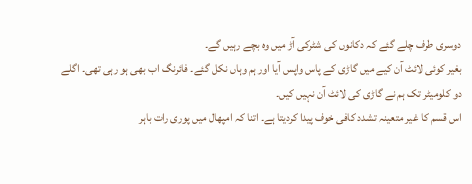دوسری طرف چلے گئے کہ دکانوں کی شٹرکی آڑ میں وہ بچے رہیں گے۔
بغیر کوئی لائٹ آن کیے میں گاڑی کے پاس واپس آیا اور ہم وہاں نکل گئے۔ فائرنگ اب بھی ہو رہی تھی۔ اگلے دو کلومیٹر تک ہم نے گاڑی کی لائٹ آن نہیں کیں۔
اس قسم کا غیر متعینہ تشدد کافی خوف پیدا کردیتا ہے۔ اتنا کہ امپھال میں پوری رات باہر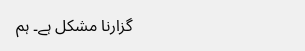گزارنا مشکل ہے۔ ہم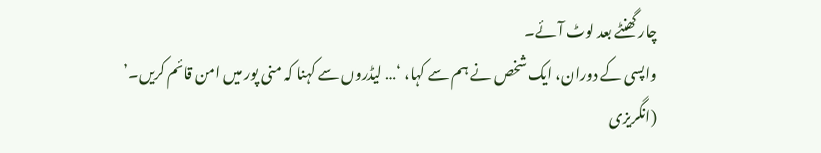چار گھنٹے بعد لوٹ آئے۔
واپسی کے دوران، ایک شخص نے ہم سے کہا، ‘… لیڈروں سے کہنا کہ منی پور میں امن قائم کریں۔’
(انگریزی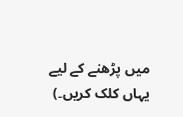میں پڑھنے کے لیے یہاں کلک کریں۔)